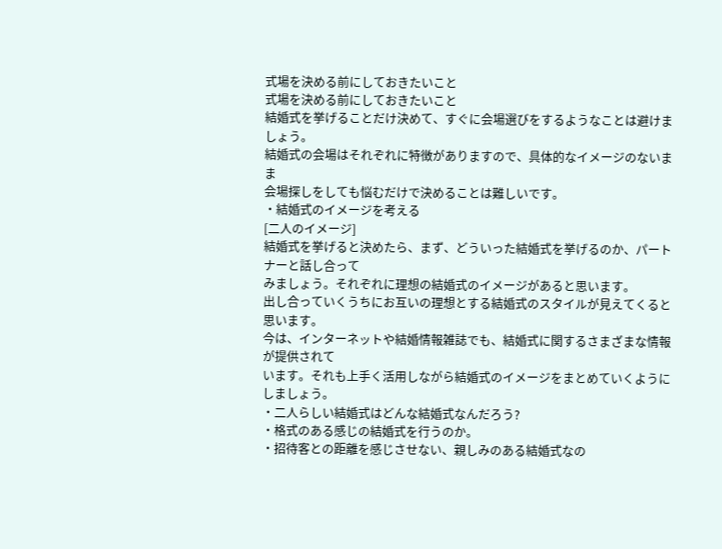式場を決める前にしておきたいこと
式場を決める前にしておきたいこと
結婚式を挙げることだけ決めて、すぐに会場選びをするようなことは避けましょう。
結婚式の会場はそれぞれに特徴がありますので、具体的なイメージのないまま
会場探しをしても悩むだけで決めることは難しいです。
・結婚式のイメージを考える
[二人のイメージ]
結婚式を挙げると決めたら、まず、どういった結婚式を挙げるのか、パートナーと話し合って
みましょう。それぞれに理想の結婚式のイメージがあると思います。
出し合っていくうちにお互いの理想とする結婚式のスタイルが見えてくると思います。
今は、インターネットや結婚情報雑誌でも、結婚式に関するさまざまな情報が提供されて
います。それも上手く活用しながら結婚式のイメージをまとめていくようにしましょう。
・二人らしい結婚式はどんな結婚式なんだろう?
・格式のある感じの結婚式を行うのか。
・招待客との距離を感じさせない、親しみのある結婚式なの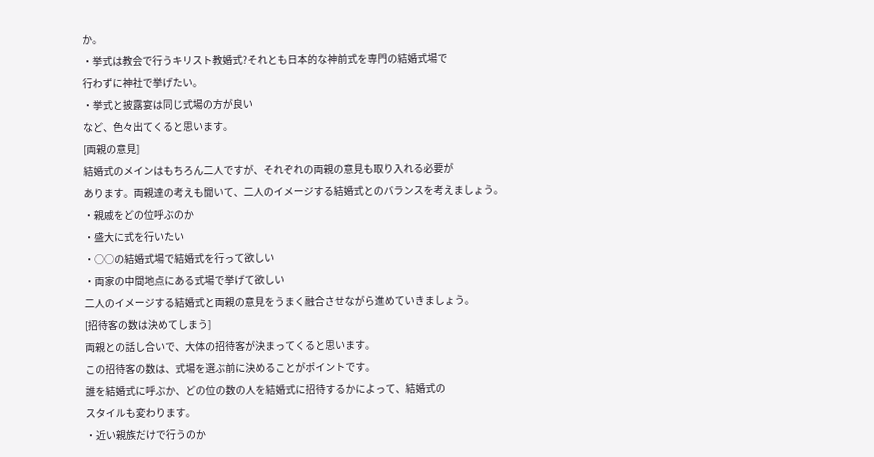か。
・挙式は教会で行うキリスト教婚式?それとも日本的な神前式を専門の結婚式場で
行わずに神社で挙げたい。
・挙式と披露宴は同じ式場の方が良い
など、色々出てくると思います。
[両親の意見]
結婚式のメインはもちろん二人ですが、それぞれの両親の意見も取り入れる必要が
あります。両親達の考えも聞いて、二人のイメージする結婚式とのバランスを考えましょう。
・親戚をどの位呼ぶのか
・盛大に式を行いたい
・○○の結婚式場で結婚式を行って欲しい
・両家の中間地点にある式場で挙げて欲しい
二人のイメージする結婚式と両親の意見をうまく融合させながら進めていきましょう。
[招待客の数は決めてしまう]
両親との話し合いで、大体の招待客が決まってくると思います。
この招待客の数は、式場を選ぶ前に決めることがポイントです。
誰を結婚式に呼ぶか、どの位の数の人を結婚式に招待するかによって、結婚式の
スタイルも変わります。
・近い親族だけで行うのか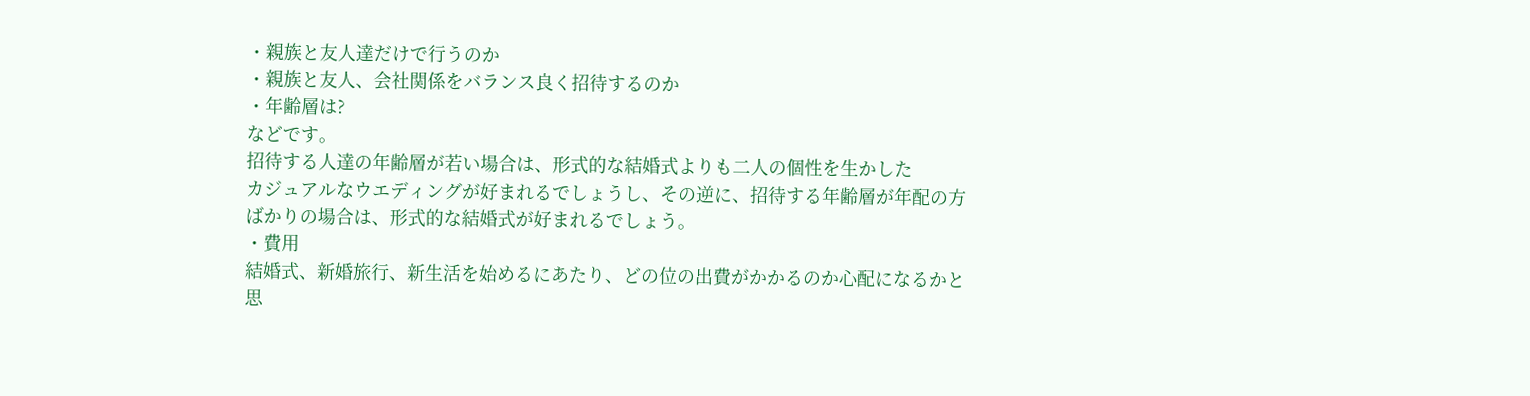・親族と友人達だけで行うのか
・親族と友人、会社関係をバランス良く招待するのか
・年齢層は?
などです。
招待する人達の年齢層が若い場合は、形式的な結婚式よりも二人の個性を生かした
カジュアルなウエディングが好まれるでしょうし、その逆に、招待する年齢層が年配の方
ばかりの場合は、形式的な結婚式が好まれるでしょう。
・費用
結婚式、新婚旅行、新生活を始めるにあたり、どの位の出費がかかるのか心配になるかと
思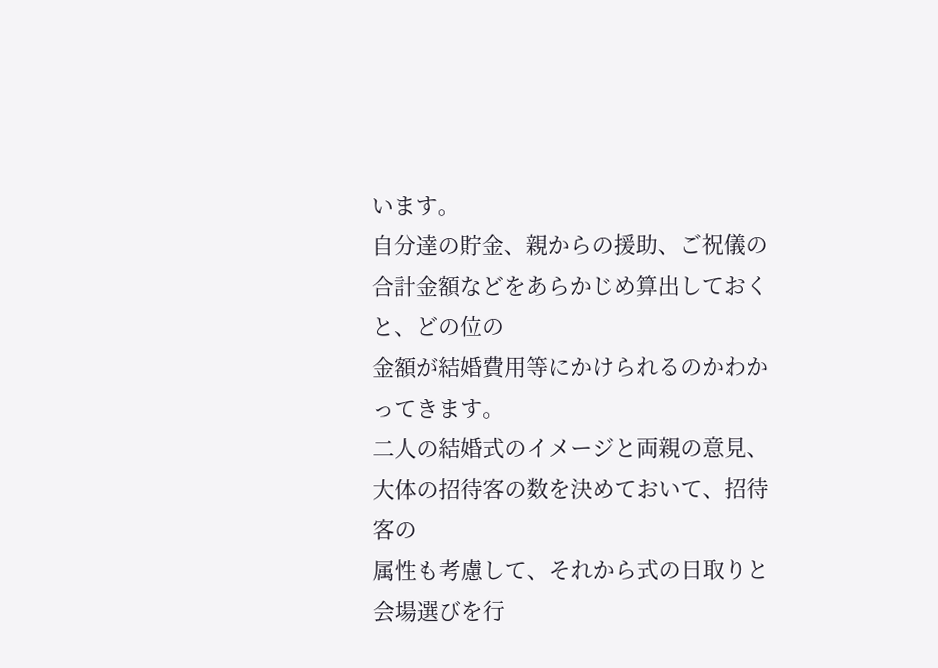います。
自分達の貯金、親からの援助、ご祝儀の合計金額などをあらかじめ算出しておくと、どの位の
金額が結婚費用等にかけられるのかわかってきます。
二人の結婚式のイメージと両親の意見、大体の招待客の数を決めておいて、招待客の
属性も考慮して、それから式の日取りと会場選びを行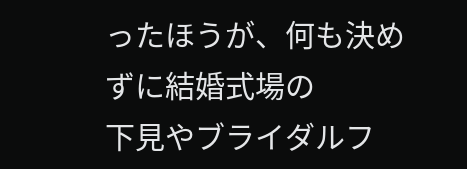ったほうが、何も決めずに結婚式場の
下見やブライダルフ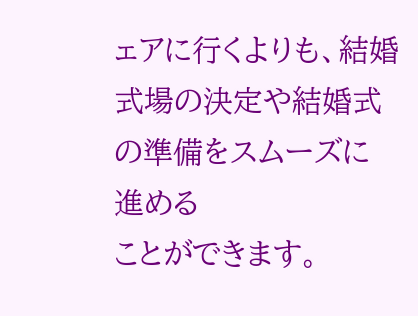ェアに行くよりも、結婚式場の決定や結婚式の準備をスムーズに進める
ことができます。